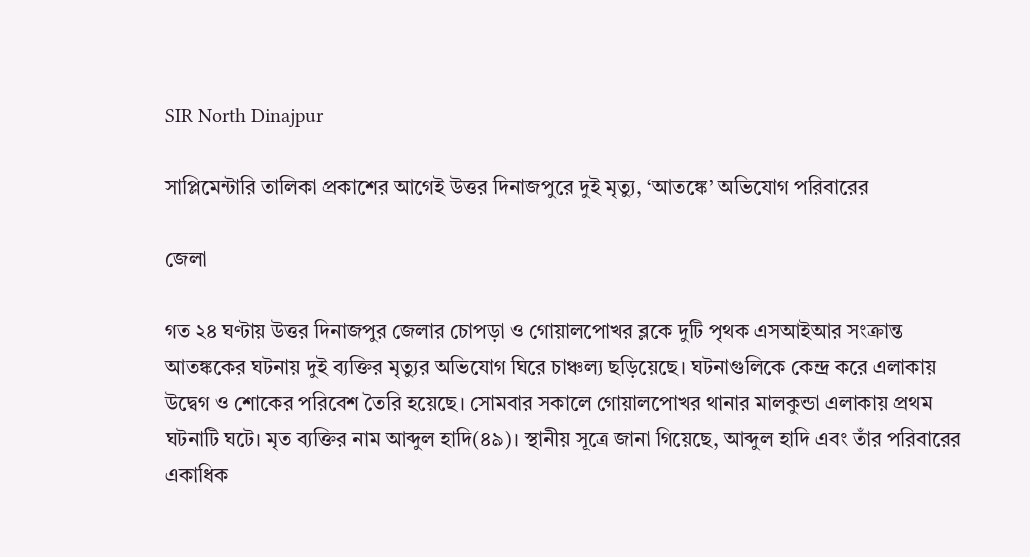SIR North Dinajpur

সাপ্লিমেন্টারি তালিকা প্রকাশের আগেই উত্তর দিনাজপুরে দুই মৃত্যু, ‘আতঙ্কে’ অভিযোগ পরিবারের

জেলা

গত ২৪ ঘণ্টায় উত্তর দিনাজপুর জেলার চোপড়া ও গোয়ালপোখর ব্লকে দুটি পৃথক এসআইআর সংক্রান্ত আতঙ্ককের ঘটনায় দুই ব্যক্তির মৃত্যুর অভিযোগ ঘিরে চাঞ্চল্য ছড়িয়েছে। ঘটনাগুলিকে কেন্দ্র করে এলাকায় উদ্বেগ ও শোকের পরিবেশ তৈরি হয়েছে। সোমবার সকালে গোয়ালপোখর থানার মালকুন্ডা এলাকায় প্রথম ঘটনাটি ঘটে। মৃত ব্যক্তির নাম আব্দুল হাদি(৪৯)। স্থানীয় সূত্রে জানা গিয়েছে, আব্দুল হাদি এবং তাঁর পরিবারের একাধিক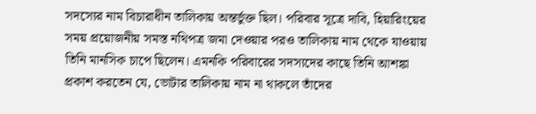সদস্যের নাম বিচারাধীন তালিকায় অন্তর্ভুক্ত ছিল। পরিবার সূত্রে দাবি, হিয়ারিংয়ের সময় প্রয়োজনীয় সমস্ত নথিপত্র জমা দেওয়ার পরও তালিকায় নাম থেকে যাওয়ায় তিনি মানসিক চাপে ছিলেন। এমনকি পরিবারের সদস্যদের কাছে তিনি আশঙ্কা প্রকাশ করতেন যে, ভোটার তালিকায় নাম না থাকলে তাঁদের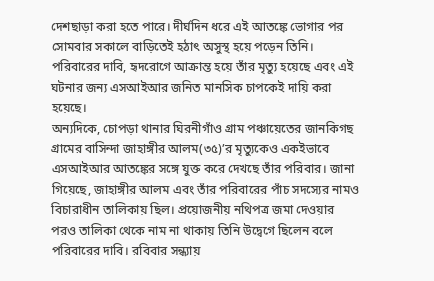দেশছাড়া করা হতে পারে। দীর্ঘদিন ধরে এই আতঙ্কে ভোগার পর সোমবার সকালে বাড়িতেই হঠাৎ অসুস্থ হয়ে পড়েন তিনি। পরিবারের দাবি, হৃদরোগে আক্রান্ত হয়ে তাঁর মৃত্যু হয়েছে এবং এই ঘটনার জন্য এসআইআর জনিত মানসিক চাপকেই দায়ি করা হয়েছে।
অন্যদিকে, চোপড়া থানার ঘিরনীগাঁও গ্রাম পঞ্চায়েতের জানকিগছ গ্রামের বাসিন্দা জাহাঙ্গীর আলম(৩৫)’র মৃত্যুকেও একইভাবে এসআইআর আতঙ্কের সঙ্গে যুক্ত করে দেখছে তাঁর পরিবার। জানা গিয়েছে, জাহাঙ্গীর আলম এবং তাঁর পরিবারের পাঁচ সদস্যের নামও বিচারাধীন তালিকায় ছিল। প্রয়োজনীয় নথিপত্র জমা দেওয়ার পরও তালিকা থেকে নাম না থাকায় তিনি উদ্বেগে ছিলেন বলে পরিবারের দাবি। রবিবার সন্ধ্যায়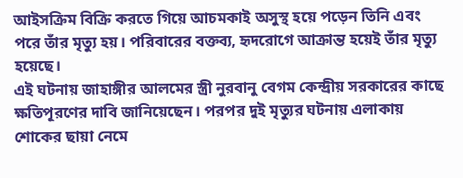আইসক্রিম বিক্রি করতে গিয়ে আচমকাই অসুস্থ হয়ে পড়েন তিনি এবং পরে তাঁর মৃত্যু হয়। পরিবারের বক্তব্য, হৃদরোগে আক্রান্ত হয়েই তাঁর মৃত্যু হয়েছে।
এই ঘটনায় জাহাঙ্গীর আলমের স্ত্রী নুরবানু বেগম কেন্দ্রীয় সরকারের কাছে ক্ষতিপূরণের দাবি জানিয়েছেন। পরপর দুই মৃত্যুর ঘটনায় এলাকায় শোকের ছায়া নেমে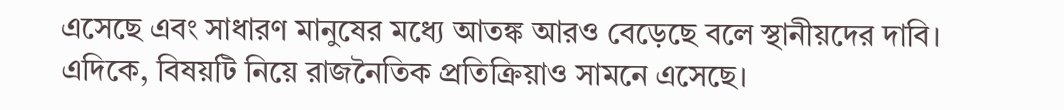এসেছে এবং সাধারণ মানুষের মধ্যে আতঙ্ক আরও বেড়েছে বলে স্থানীয়দের দাবি।
এদিকে, বিষয়টি নিয়ে রাজনৈতিক প্রতিক্রিয়াও সামনে এসেছে।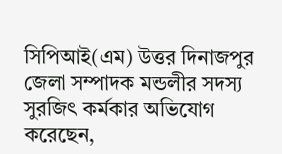সিপিআই(এম) উত্তর দিনাজপুর জেলা সম্পাদক মন্ডলীর সদস্য সুরজিৎ কর্মকার অভিযোগ করেছেন,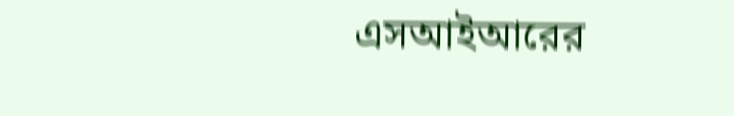এসআইআরের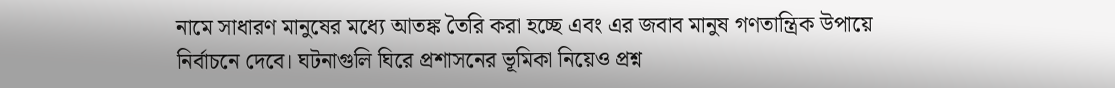নামে সাধারণ মানুষের মধ্যে আতঙ্ক তৈরি করা হচ্ছে এবং এর জবাব মানুষ গণতান্ত্রিক উপায়ে নির্বাচনে দেবে। ঘটনাগুলি ঘিরে প্রশাসনের ভূমিকা নিয়েও প্রশ্ন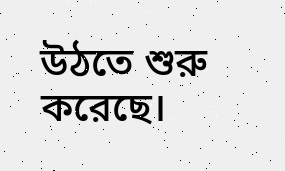উঠতে শুরু করেছে।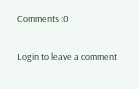Comments :0

Login to leave a comment